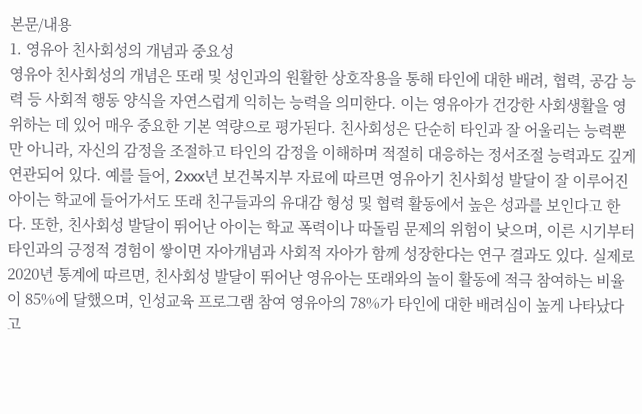본문/내용
1. 영유아 친사회성의 개념과 중요성
영유아 친사회성의 개념은 또래 및 성인과의 원활한 상호작용을 통해 타인에 대한 배려, 협력, 공감 능력 등 사회적 행동 양식을 자연스럽게 익히는 능력을 의미한다. 이는 영유아가 건강한 사회생활을 영위하는 데 있어 매우 중요한 기본 역량으로 평가된다. 친사회성은 단순히 타인과 잘 어울리는 능력뿐만 아니라, 자신의 감정을 조절하고 타인의 감정을 이해하며 적절히 대응하는 정서조절 능력과도 깊게 연관되어 있다. 예를 들어, 2xxx년 보건복지부 자료에 따르면 영유아기 친사회성 발달이 잘 이루어진 아이는 학교에 들어가서도 또래 친구들과의 유대감 형성 및 협력 활동에서 높은 성과를 보인다고 한다. 또한, 친사회성 발달이 뛰어난 아이는 학교 폭력이나 따돌림 문제의 위험이 낮으며, 이른 시기부터 타인과의 긍정적 경험이 쌓이면 자아개념과 사회적 자아가 함께 성장한다는 연구 결과도 있다. 실제로 2020년 통계에 따르면, 친사회성 발달이 뛰어난 영유아는 또래와의 놀이 활동에 적극 참여하는 비율이 85%에 달했으며, 인성교육 프로그램 참여 영유아의 78%가 타인에 대한 배려심이 높게 나타났다고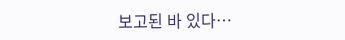보고된 바 있다…